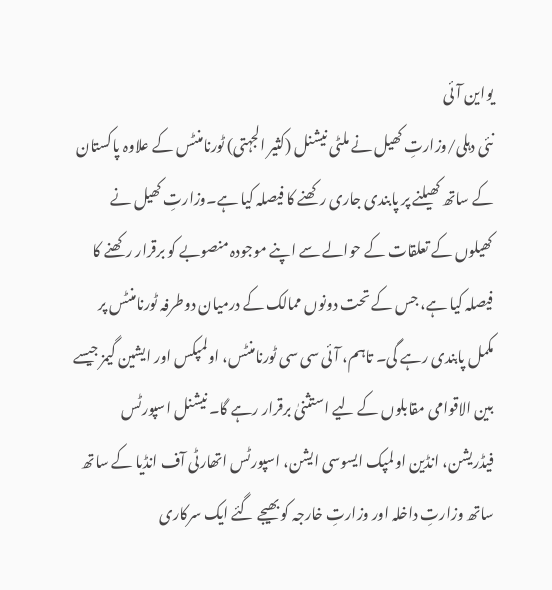یواین آئی
نئی دہلی/وزارتِ کھیل نے ملٹی نیشنل (کثیر الجہتی) ٹورنامنٹس کے علاوہ پاکستان کے ساتھ کھیلنے پر پابندی جاری رکھنے کا فیصلہ کیا ہے۔وزارتِ کھیل نے کھیلوں کے تعلقات کے حوالے سے اپنے موجودہ منصوبے کو برقرار رکھنے کا فیصلہ کیا ہے، جس کے تحت دونوں ممالک کے درمیان دوطرفہ ٹورنامنٹس پر مکمل پابندی رہے گی۔ تاہم، آئی سی سی ٹورنامنٹس، اولمپکس اور ایشین گیمز جیسے بین الاقوامی مقابلوں کے لیے استثنیٰ برقرار رہے گا۔ نیشنل اسپورٹس فیڈریشن، انڈین اولمپک ایسوسی ایشن، اسپورٹس اتھارٹی آف انڈیا کے ساتھ ساتھ وزارتِ داخلہ اور وزارتِ خارجہ کو بھیجے گئے ایک سرکاری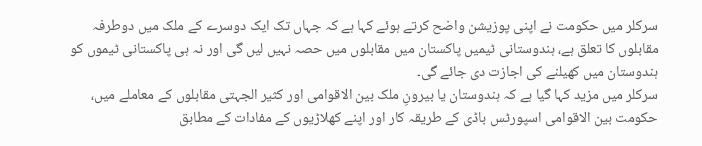سرکلر میں حکومت نے اپنی پوزیشن واضح کرتے ہوئے کہا ہے کہ جہاں تک ایک دوسرے کے ملک میں دوطرفہ مقابلوں کا تعلق ہے، ہندوستانی ٹیمیں پاکستان میں مقابلوں میں حصہ نہیں لیں گی اور نہ ہی پاکستانی ٹیموں کو ہندوستان میں کھیلنے کی اجازت دی جائے گی۔
سرکلر میں مزید کہا گیا ہے کہ ہندوستان یا بیرونِ ملک بین الاقوامی اور کثیر الجہتی مقابلوں کے معاملے میں، حکومت بین الاقوامی اسپورٹس باڈی کے طریقہ کار اور اپنے کھلاڑیوں کے مفادات کے مطابق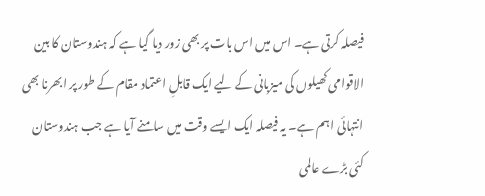فیصلہ کرتی ہے۔ اس میں اس بات پر بھی زور دیا گیا ہے کہ ہندوستان کا بین الاقوامی کھیلوں کی میزبانی کے لیے ایک قابلِ اعتماد مقام کے طور پر ابھرنا بھی انتہائی اہم ہے۔ یہ فیصلہ ایک ایسے وقت میں سامنے آیا ہے جب ہندوستان کئی بڑے عالمی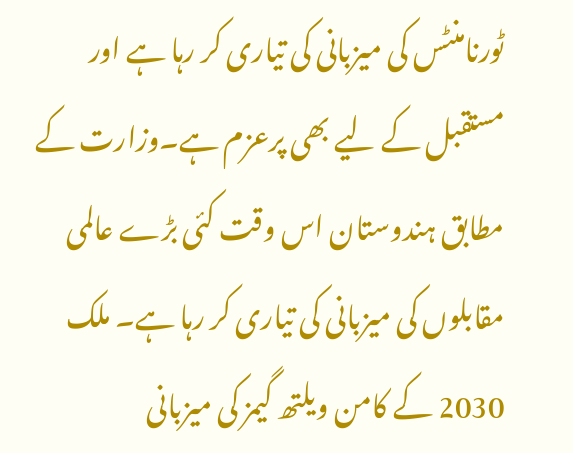ٹورنامنٹس کی میزبانی کی تیاری کر رہا ہے اور مستقبل کے لیے بھی پرعزم ہے۔وزارت کے مطابق ہندوستان اس وقت کئی بڑے عالمی مقابلوں کی میزبانی کی تیاری کر رہا ہے۔ ملک 2030 کے کامن ویلتھ گیمز کی میزبانی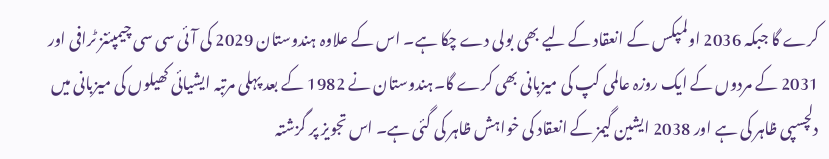کرے گا جبکہ 2036 اولمپکس کے انعقاد کے لیے بھی بولی دے چکا ہے۔ اس کے علاوہ ہندوستان 2029 کی آئی سی سی چیمپئنز ٹرافی اور 2031 کے مردوں کے ایک روزہ عالمی کپ کی میزبانی بھی کرے گا۔ہندوستان نے 1982 کے بعد پہلی مرتبہ ایشیائی کھیلوں کی میزبانی میں دلچسپی ظاہر کی ہے اور 2038 ایشین گیمز کے انعقاد کی خواہش ظاہر کی گئی ہے۔ اس تجویز پر گزشتہ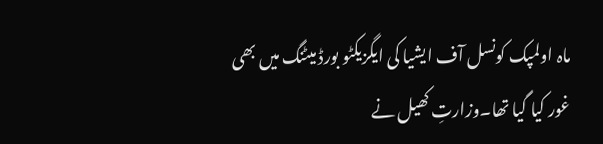ماہ اولمپک کونسل آف ایشیا کی ایگزیکٹو بورڈ میٹنگ میں بھی غور کیا گیا تھا۔وزارتِ کھیل نے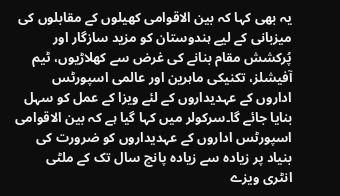یہ بھی کہا کہ بین الاقوامی کھیلوں کے مقابلوں کی میزبانی کے لیے ہندوستان کو مزید سازگار اور پُرکشش مقام بنانے کی غرض سے کھلاڑیوں، ٹیم آفیشلز، تکنیکی ماہرین اور عالمی اسپورٹس اداروں کے عہدیداروں کے لئے ویزا کے عمل کو سہل بنایا جائے گا۔سرکولر میں کہا گیا ہے کہ بین الاقوامی اسپورٹس اداروں کے عہدیداروں کو ضرورت کی بنیاد پر زیادہ سے زیادہ پانچ سال تک کے ملٹی انٹری ویزے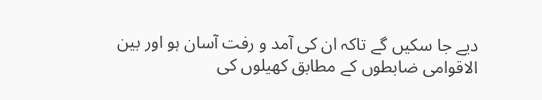دیے جا سکیں گے تاکہ ان کی آمد و رفت آسان ہو اور بین الاقوامی ضابطوں کے مطابق کھیلوں کی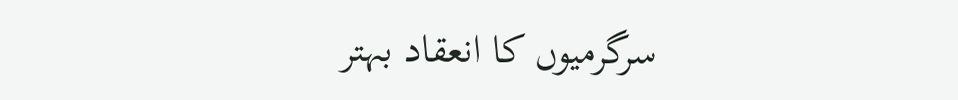سرگرمیوں کا انعقاد بہتر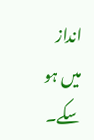انداز میں ہو سکے۔